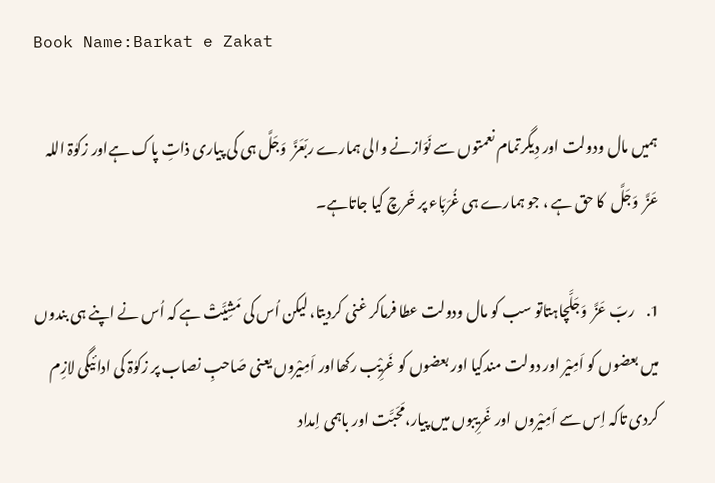Book Name:Barkat e Zakat

ہمیں مال ودولت اور دِیگرتمام نعمتوں سے نَوَازنے والی ہمارے ربّعَزَّ  وَجَلَّ ہی کی پیاری ذاتِ پاک ہےاور زکوٰۃ اللہ عَزَّ  وَجَلَّ  کا حق ہے ، جو ہمارے ہی غُرَبَاء پر خَرچ کیا جاتاہے۔

1.    ربّ عَزَّ  وَجَلَّچاہتاتو سب کو مال ودولت عطا فرماکر غنی کردیتا، لیکن اُس کی مَشِیَّتْ ہے کہ اُس نے اپنے ہی بندوں میں بعضوں کو اَمِیْر اور دولت مندکیا اور بعضوں کو غَرِیْب رکھااور اَمِیْروں یعنی صَاحبِ نصاب پر زکوٰۃ کی ادائیگی لازِم کردی تاکہ اِس سے اَمِیْروں اور غَرِیبوں میں پیار،مَحَبَّت اور باہمی اِمداد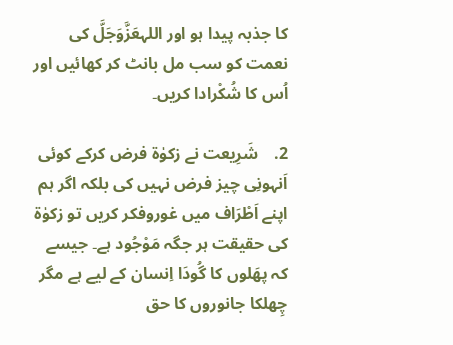کا جذبہ پیدا ہو اور اللہعَزَّوَجَلَّ کی نعمت کو سب مل بانٹ کر کھائیں اور اُس کا شُکْرادا کریں۔

2.    شَرِیعت نے زکوٰۃ فرض کرکے کوئی اَنہونِی چیز فرض نہیں کی بلکہ اگر ہم اپنے اَطْرَاف میں غوروفکر کریں تو زکوٰۃ کی حقیقت ہر جگہ مَوْجُود ہے۔ جیسے کہ پھَلوں کا گُودَا اِنسان کے لیے ہے مگر چِھلکا جانوروں کا حق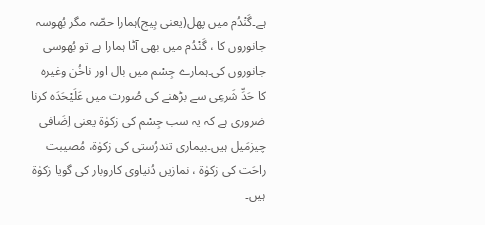ہے۔گَنْدُم میں پھل(یعنی بِیج)ہمارا حصّہ مگر بُھوسہ جانوروں کا ، گَنْدُم میں بھی آٹا ہمارا ہے تو بُھوسی جانوروں کی۔ہمارے جِسْم میں بال اور ناخُن وغیرہ کا حَدِّ شَرعِی سے بڑھنے کی صُورت میں عَلَیْحَدَہ کرنا ضروری ہے کہ یہ سب جِسْم کی زکوٰۃ یعنی اِضَافی چیزمَیل ہیں۔بیماری تندرُستی کی زکوٰۃ، مُصیبت راحَت کی زکوٰۃ ، نمازیں دُنیاوی کاروبار کی گویا زکوٰۃ ہیں۔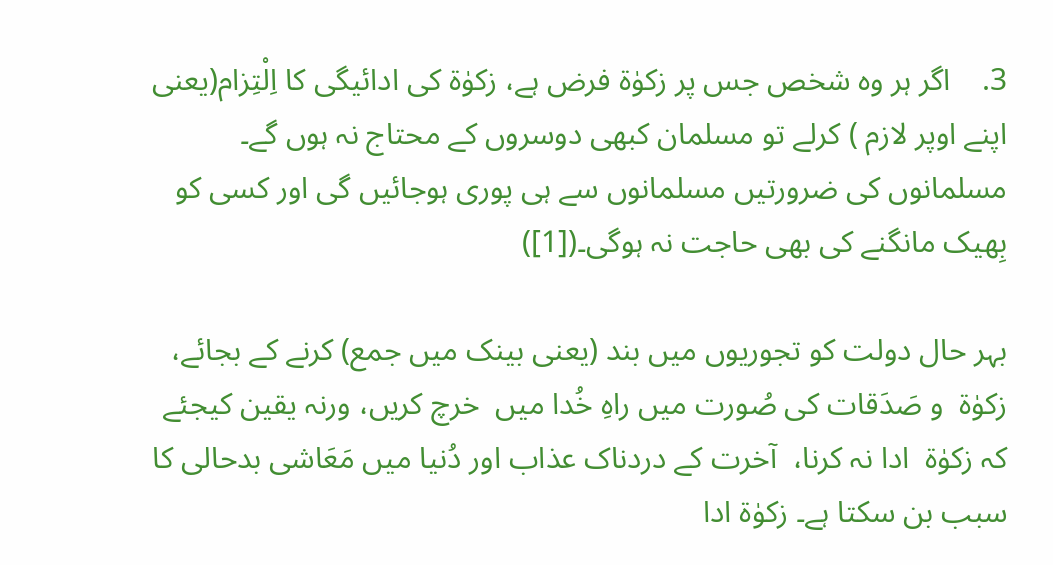3.    اگر ہر وہ شخص جس پر زکوٰۃ فرض ہے، زکوٰۃ کی ادائیگی کا اِلْتِزام(یعنی اپنے اوپر لازم ) کرلے تو مسلمان کبھی دوسروں کے محتاج نہ ہوں گے۔ مسلمانوں کی ضرورتیں مسلمانوں سے ہی پوری ہوجائیں گی اور کسی کو بِھیک مانگنے کی بھی حاجت نہ ہوگی۔([1])

بہر حال دولت کو تجوریوں میں بند (یعنی بینک میں جمع) کرنے کے بجائے، زکوٰۃ  و صَدَقات کی صُورت میں راہِ خُدا میں  خرچ کریں، ورنہ یقین کیجئے کہ زکوٰۃ  ادا نہ کرنا،  آخرت کے دردناک عذاب اور دُنیا میں مَعَاشی بدحالی کا سبب بن سکتا ہے۔ زکوٰۃ ادا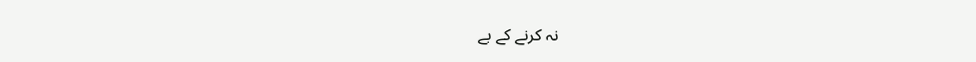نہ کرنے کے بے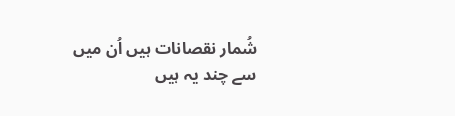شُمار نقصانات ہیں اُن میں سے چند یہ ہیں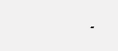۔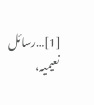[1]…رسائل نعیمیہ،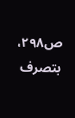ص۲۹۸، بتصرف